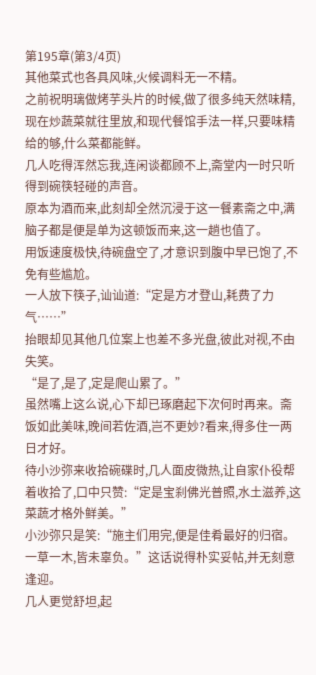第195章(第3/4页)
其他菜式也各具风味,火候调料无一不精。
之前祝明璃做烤芋头片的时候,做了很多纯天然味精,现在炒蔬菜就往里放,和现代餐馆手法一样,只要味精给的够,什么菜都能鲜。
几人吃得浑然忘我,连闲谈都顾不上,斋堂内一时只听得到碗筷轻碰的声音。
原本为酒而来,此刻却全然沉浸于这一餐素斋之中,满脑子都是便是单为这顿饭而来,这一趟也值了。
用饭速度极快,待碗盘空了,才意识到腹中早已饱了,不免有些尴尬。
一人放下筷子,讪讪道:“定是方才登山,耗费了力气……”
抬眼却见其他几位案上也差不多光盘,彼此对视,不由失笑。
“是了,是了,定是爬山累了。”
虽然嘴上这么说,心下却已琢磨起下次何时再来。斋饭如此美味,晚间若佐酒,岂不更妙?看来,得多住一两日才好。
待小沙弥来收拾碗碟时,几人面皮微热,让自家仆役帮着收拾了,口中只赞:“定是宝刹佛光普照,水土滋养,这菜蔬才格外鲜美。”
小沙弥只是笑:“施主们用完,便是佳肴最好的归宿。一草一木,皆未辜负。”这话说得朴实妥帖,并无刻意逢迎。
几人更觉舒坦,起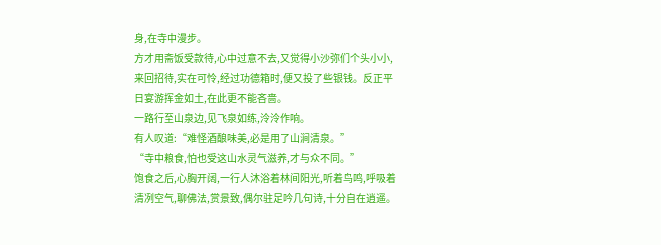身,在寺中漫步。
方才用斋饭受款待,心中过意不去,又觉得小沙弥们个头小小,来回招待,实在可怜,经过功德箱时,便又投了些银钱。反正平日宴游挥金如土,在此更不能吝啬。
一路行至山泉边,见飞泉如练,泠泠作响。
有人叹道:“难怪酒酿味美,必是用了山涧清泉。”
“寺中粮食,怕也受这山水灵气滋养,才与众不同。”
饱食之后,心胸开阔,一行人沐浴着林间阳光,听着鸟鸣,呼吸着清冽空气,聊佛法,赏景致,偶尔驻足吟几句诗,十分自在逍遥。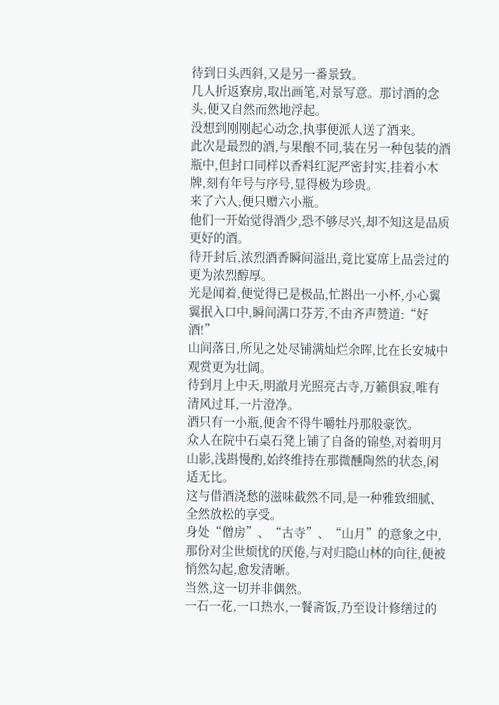待到日头西斜,又是另一番景致。
几人折返寮房,取出画笔,对景写意。那讨酒的念头,便又自然而然地浮起。
没想到刚刚起心动念,执事便派人送了酒来。
此次是最烈的酒,与果酿不同,装在另一种包装的酒瓶中,但封口同样以香料红泥严密封实,挂着小木牌,刻有年号与序号,显得极为珍贵。
来了六人,便只赠六小瓶。
他们一开始觉得酒少,恐不够尽兴,却不知这是品质更好的酒。
待开封后,浓烈酒香瞬间溢出,竟比宴席上品尝过的更为浓烈醇厚。
光是闻着,便觉得已是极品,忙斟出一小杯,小心翼翼抿入口中,瞬间满口芬芳,不由齐声赞道:“好酒!”
山间落日,所见之处尽铺满灿烂余晖,比在长安城中观赏更为壮阔。
待到月上中天,明澈月光照亮古寺,万籁俱寂,唯有清风过耳,一片澄净。
酒只有一小瓶,便舍不得牛嚼牡丹那般豪饮。
众人在院中石桌石凳上铺了自备的锦垫,对着明月山影,浅斟慢酌,始终维持在那微醺陶然的状态,闲适无比。
这与借酒浇愁的滋味截然不同,是一种雅致细腻、全然放松的享受。
身处“僧房”、“古寺”、“山月”的意象之中,那份对尘世烦忧的厌倦,与对归隐山林的向往,便被悄然勾起,愈发清晰。
当然,这一切并非偶然。
一石一花,一口热水,一餐斋饭,乃至设计修缮过的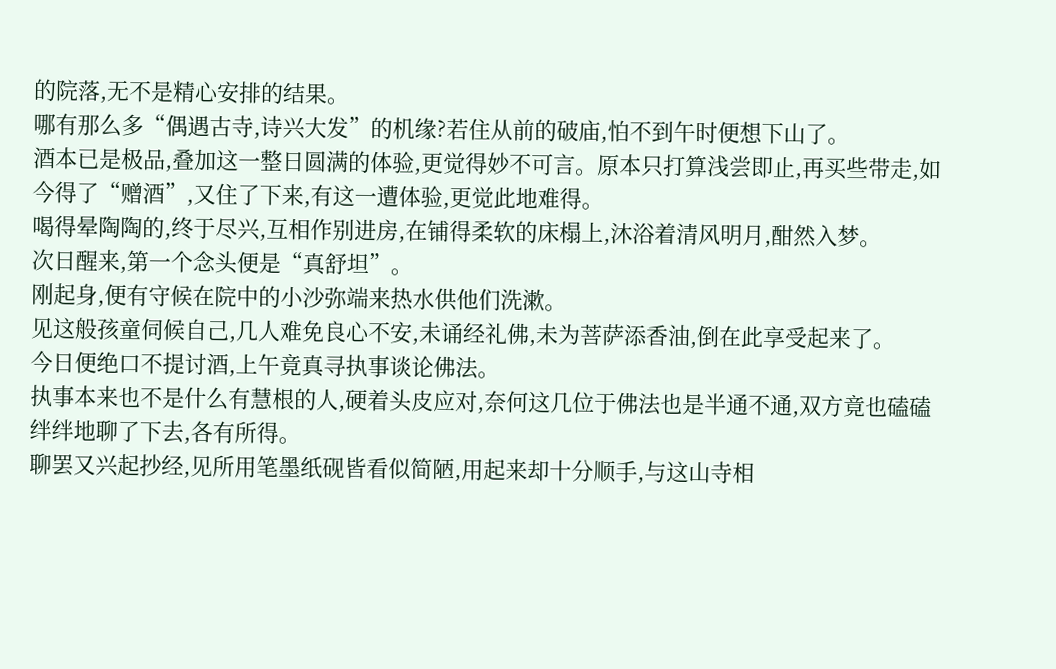的院落,无不是精心安排的结果。
哪有那么多“偶遇古寺,诗兴大发”的机缘?若住从前的破庙,怕不到午时便想下山了。
酒本已是极品,叠加这一整日圆满的体验,更觉得妙不可言。原本只打算浅尝即止,再买些带走,如今得了“赠酒”,又住了下来,有这一遭体验,更觉此地难得。
喝得晕陶陶的,终于尽兴,互相作别进房,在铺得柔软的床榻上,沐浴着清风明月,酣然入梦。
次日醒来,第一个念头便是“真舒坦”。
刚起身,便有守候在院中的小沙弥端来热水供他们洗漱。
见这般孩童伺候自己,几人难免良心不安,未诵经礼佛,未为菩萨添香油,倒在此享受起来了。
今日便绝口不提讨酒,上午竟真寻执事谈论佛法。
执事本来也不是什么有慧根的人,硬着头皮应对,奈何这几位于佛法也是半通不通,双方竟也磕磕绊绊地聊了下去,各有所得。
聊罢又兴起抄经,见所用笔墨纸砚皆看似简陋,用起来却十分顺手,与这山寺相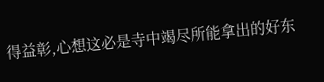得益彰,心想这必是寺中竭尽所能拿出的好东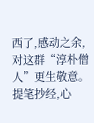西了,感动之余,对这群“淳朴僧人”更生敬意。
提笔抄经,心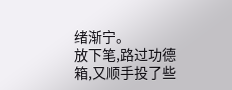绪渐宁。
放下笔,路过功德箱,又顺手投了些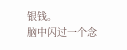银钱。
脑中闪过一个念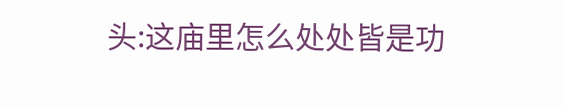头:这庙里怎么处处皆是功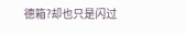德箱?却也只是闪过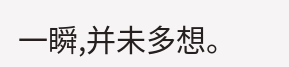一瞬,并未多想。